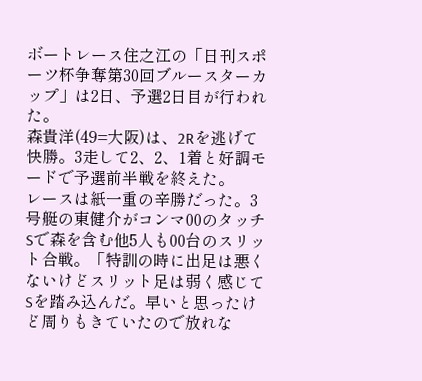ボートレース住之江の「日刊スポーツ杯争奪第30回ブルースターカップ」は2日、予選2日目が行われた。
森貴洋(49=大阪)は、2Rを逃げて快勝。3走して2、2、1着と好調モードで予選前半戦を終えた。
レースは紙一重の辛勝だった。3号艇の東健介がコンマ00のタッチSで森を含む他5人も00台のスリット合戦。「特訓の時に出足は悪くないけどスリット足は弱く感じてSを踏み込んだ。早いと思ったけど周りもきていたので放れな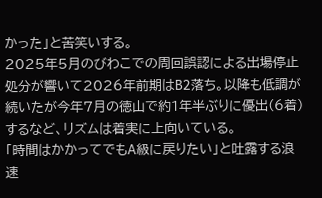かった」と苦笑いする。
2025年5月のびわこでの周回誤認による出場停止処分が響いて2026年前期はB2落ち。以降も低調が続いたが今年7月の徳山で約1年半ぶりに優出(6着)するなど、リズムは着実に上向いている。
「時間はかかってでもA級に戻りたい」と吐露する浪速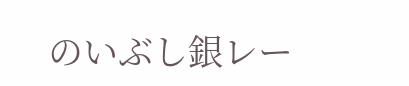のいぶし銀レー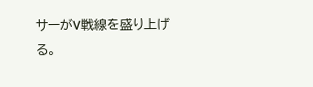サーがV戦線を盛り上げる。